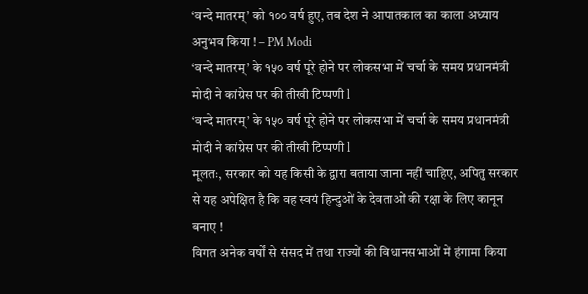‘वन्दे मातरम्’ को १०० वर्ष हुए, तब देश ने आपातकाल का काला अध्याय अनुभव किया ! – PM Modi
‘वन्दे मातरम्’ के १५० वर्ष पूरे होने पर लोकसभा में चर्चा के समय प्रधानमंत्री मोदी ने कांग्रेस पर की तीखी टिप्पणी l
‘वन्दे मातरम्’ के १५० वर्ष पूरे होने पर लोकसभा में चर्चा के समय प्रधानमंत्री मोदी ने कांग्रेस पर की तीखी टिप्पणी l
मूलतः, सरकार को यह किसी के द्वारा बताया जाना नहीं चाहिए, अपितु सरकार से यह अपेक्षित है कि वह स्वयं हिन्दुओं के देवताओं की रक्षा के लिए कानून बनाए !
विगत अनेक वर्षों से संसद में तथा राज्यों की विधानसभाओं में हंगामा किया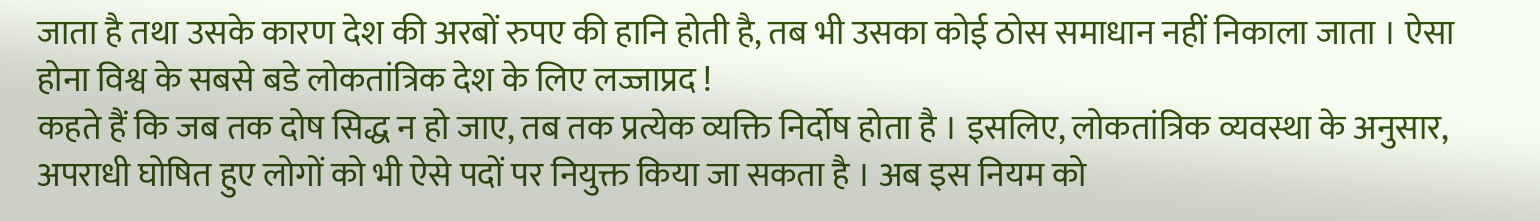जाता है तथा उसके कारण देश की अरबों रुपए की हानि होती है, तब भी उसका कोई ठोस समाधान नहीं निकाला जाता । ऐसा होना विश्व के सबसे बडे लोकतांत्रिक देश के लिए लज्जाप्रद !
कहते हैं कि जब तक दोष सिद्ध न हो जाए, तब तक प्रत्येक व्यक्ति निर्दोष होता है । इसलिए, लोकतांत्रिक व्यवस्था के अनुसार, अपराधी घोषित हुए लोगों को भी ऐसे पदों पर नियुक्त किया जा सकता है । अब इस नियम को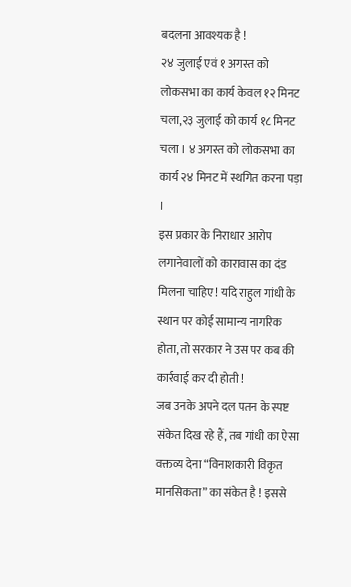बदलना आवश्यक है !
२४ जुलाई एवं १ अगस्त को लोकसभा का कार्य केवल १२ मिनट चला,२३ जुलाई को कार्य १८ मिनट चला । ४ अगस्त को लोकसभा का कार्य २४ मिनट में स्थगित करना पड़ा ।
इस प्रकार के निराधार आरोप लगानेवालों को कारावास का दंड मिलना चाहिए ! यदि राहुल गांधी के स्थान पर कोई सामान्य नागरिक होता, तो सरकार ने उस पर कब की कार्रवाई कर दी होती !
जब उनके अपने दल पतन के स्पष्ट संकेत दिख रहे हैं, तब गांधी का ऐसा वक्तव्य देना “विनाशकारी विकृत मानसिकता” का संकेत है ! इससे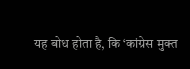यह बोध होता है, कि ‘कांग्रेस मुक्त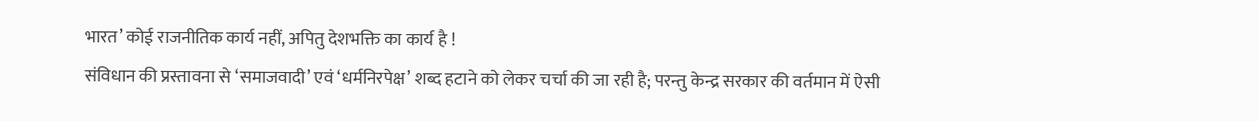भारत’ कोई राजनीतिक कार्य नहीं, अपितु देशभक्ति का कार्य है !
संविधान की प्रस्तावना से ‘समाजवादी’ एवं ‘धर्मनिरपेक्ष’ शब्द हटाने को लेकर चर्चा की जा रही है; परन्तु केन्द्र सरकार की वर्तमान में ऐसी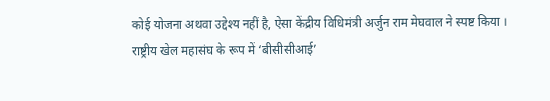कोई योजना अथवा उद्देश्य नहीं है, ऐसा केंद्रीय विधिमंत्री अर्जुन राम मेघवाल ने स्पष्ट किया ।
राष्ट्रीय खेल महासंघ के रूप में ‘बीसीसीआई’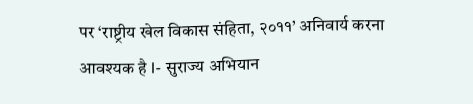पर ‘राष्ट्रीय खेल विकास संहिता, २०११’ अनिवार्य करना आवश्यक है l- सुराज्य अभियान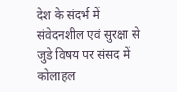देश के संदर्भ में संवेदनशील एवं सुरक्षा से जुडे विषय पर संसद में कोलाहल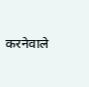करनेवाले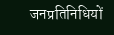जनप्रतिनिधियों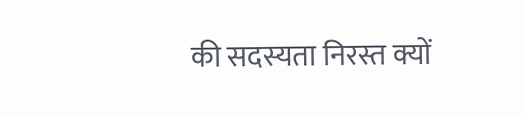की सदस्यता निरस्त क्यों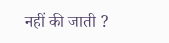नहीं की जाती ?